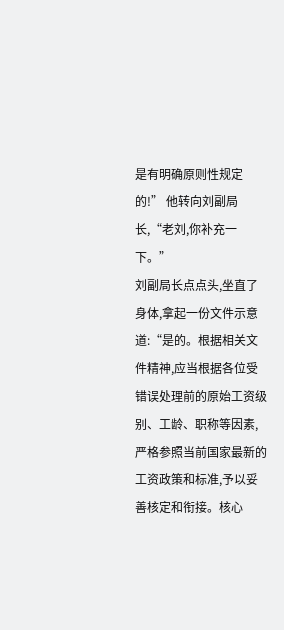是有明确原则性规定的!” 他转向刘副局长,“老刘,你补充一下。”
刘副局长点点头,坐直了身体,拿起一份文件示意道:“是的。根据相关文件精神,应当根据各位受错误处理前的原始工资级别、工龄、职称等因素,严格参照当前国家最新的工资政策和标准,予以妥善核定和衔接。核心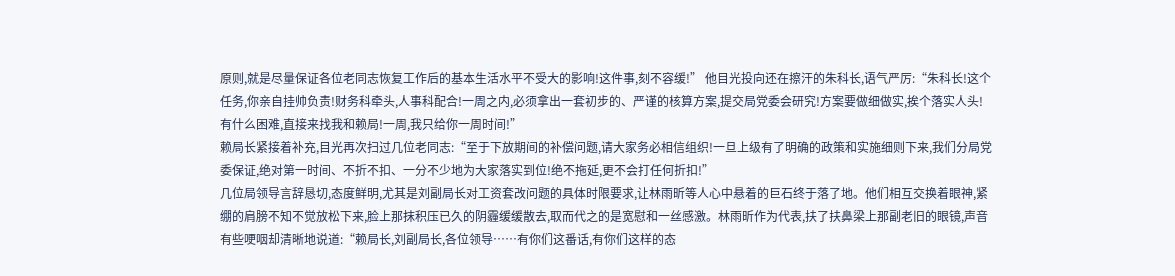原则,就是尽量保证各位老同志恢复工作后的基本生活水平不受大的影响!这件事,刻不容缓!” 他目光投向还在擦汗的朱科长,语气严厉:“朱科长!这个任务,你亲自挂帅负责!财务科牵头,人事科配合!一周之内,必须拿出一套初步的、严谨的核算方案,提交局党委会研究!方案要做细做实,挨个落实人头!有什么困难,直接来找我和赖局!一周,我只给你一周时间!”
赖局长紧接着补充,目光再次扫过几位老同志:“至于下放期间的补偿问题,请大家务必相信组织!一旦上级有了明确的政策和实施细则下来,我们分局党委保证,绝对第一时间、不折不扣、一分不少地为大家落实到位!绝不拖延,更不会打任何折扣!”
几位局领导言辞恳切,态度鲜明,尤其是刘副局长对工资套改问题的具体时限要求,让林雨昕等人心中悬着的巨石终于落了地。他们相互交换着眼神,紧绷的肩膀不知不觉放松下来,脸上那抹积压已久的阴霾缓缓散去,取而代之的是宽慰和一丝感激。林雨昕作为代表,扶了扶鼻梁上那副老旧的眼镜,声音有些哽咽却清晰地说道:“赖局长,刘副局长,各位领导……有你们这番话,有你们这样的态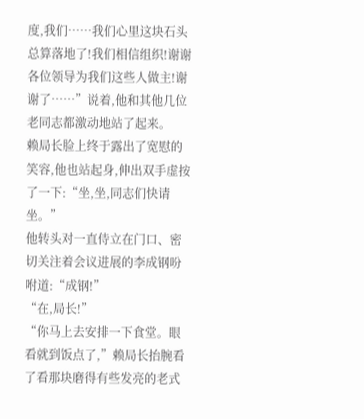度,我们……我们心里这块石头总算落地了!我们相信组织!谢谢各位领导为我们这些人做主!谢谢了……”说着,他和其他几位老同志都激动地站了起来。
赖局长脸上终于露出了宽慰的笑容,他也站起身,伸出双手虚按了一下:“坐,坐,同志们快请坐。”
他转头对一直侍立在门口、密切关注着会议进展的李成钢吩咐道:“成钢!”
“在,局长!”
“你马上去安排一下食堂。眼看就到饭点了,”赖局长抬腕看了看那块磨得有些发亮的老式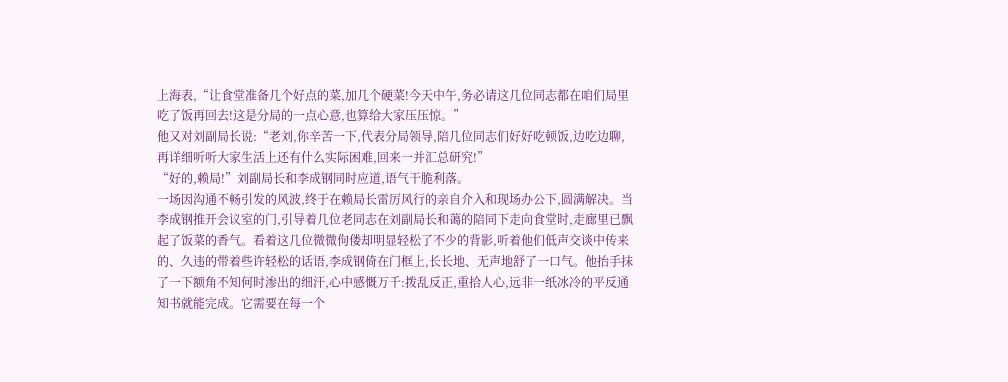上海表,“让食堂准备几个好点的菜,加几个硬菜!今天中午,务必请这几位同志都在咱们局里吃了饭再回去!这是分局的一点心意,也算给大家压压惊。”
他又对刘副局长说:“老刘,你辛苦一下,代表分局领导,陪几位同志们好好吃顿饭,边吃边聊,再详细听听大家生活上还有什么实际困难,回来一并汇总研究!”
“好的,赖局!”刘副局长和李成钢同时应道,语气干脆利落。
一场因沟通不畅引发的风波,终于在赖局长雷厉风行的亲自介入和现场办公下,圆满解决。当李成钢推开会议室的门,引导着几位老同志在刘副局长和蔼的陪同下走向食堂时,走廊里已飘起了饭菜的香气。看着这几位微微佝偻却明显轻松了不少的背影,听着他们低声交谈中传来的、久违的带着些许轻松的话语,李成钢倚在门框上,长长地、无声地舒了一口气。他抬手抹了一下额角不知何时渗出的细汗,心中感慨万千:拨乱反正,重拾人心,远非一纸冰冷的平反通知书就能完成。它需要在每一个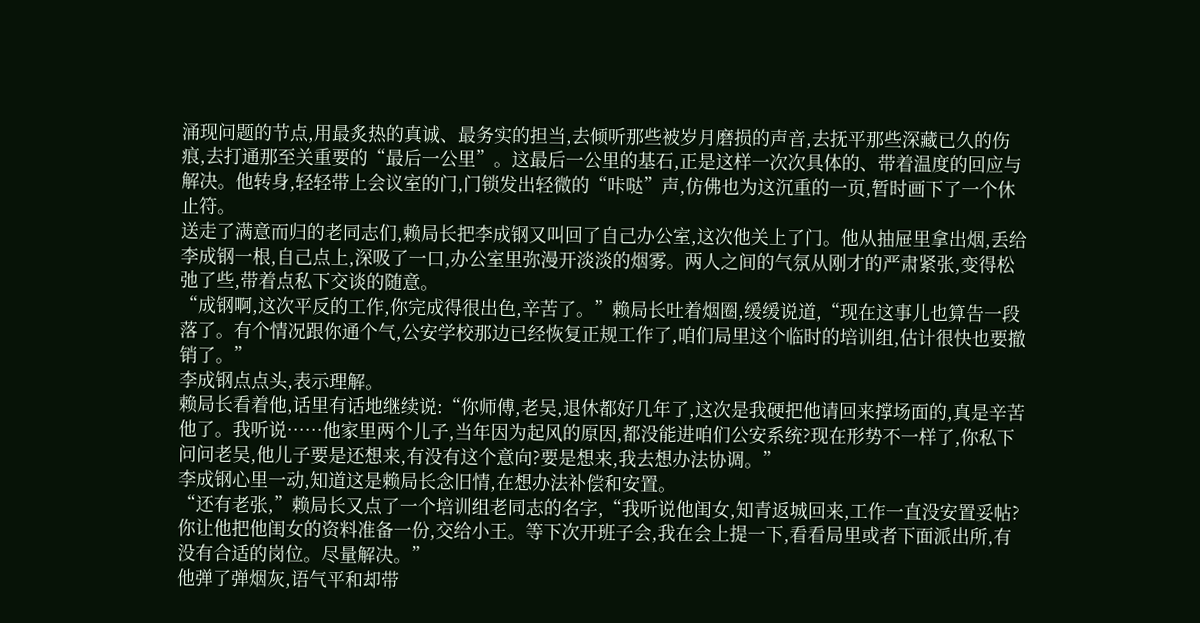涌现问题的节点,用最炙热的真诚、最务实的担当,去倾听那些被岁月磨损的声音,去抚平那些深藏已久的伤痕,去打通那至关重要的“最后一公里”。这最后一公里的基石,正是这样一次次具体的、带着温度的回应与解决。他转身,轻轻带上会议室的门,门锁发出轻微的“咔哒”声,仿佛也为这沉重的一页,暂时画下了一个休止符。
送走了满意而归的老同志们,赖局长把李成钢又叫回了自己办公室,这次他关上了门。他从抽屉里拿出烟,丢给李成钢一根,自己点上,深吸了一口,办公室里弥漫开淡淡的烟雾。两人之间的气氛从刚才的严肃紧张,变得松弛了些,带着点私下交谈的随意。
“成钢啊,这次平反的工作,你完成得很出色,辛苦了。”赖局长吐着烟圈,缓缓说道,“现在这事儿也算告一段落了。有个情况跟你通个气,公安学校那边已经恢复正规工作了,咱们局里这个临时的培训组,估计很快也要撤销了。”
李成钢点点头,表示理解。
赖局长看着他,话里有话地继续说:“你师傅,老吴,退休都好几年了,这次是我硬把他请回来撑场面的,真是辛苦他了。我听说……他家里两个儿子,当年因为起风的原因,都没能进咱们公安系统?现在形势不一样了,你私下问问老吴,他儿子要是还想来,有没有这个意向?要是想来,我去想办法协调。”
李成钢心里一动,知道这是赖局长念旧情,在想办法补偿和安置。
“还有老张,”赖局长又点了一个培训组老同志的名字,“我听说他闺女,知青返城回来,工作一直没安置妥帖?你让他把他闺女的资料准备一份,交给小王。等下次开班子会,我在会上提一下,看看局里或者下面派出所,有没有合适的岗位。尽量解决。”
他弹了弹烟灰,语气平和却带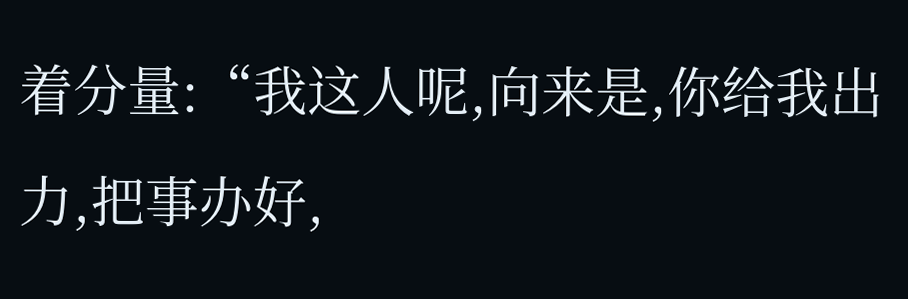着分量:“我这人呢,向来是,你给我出力,把事办好,